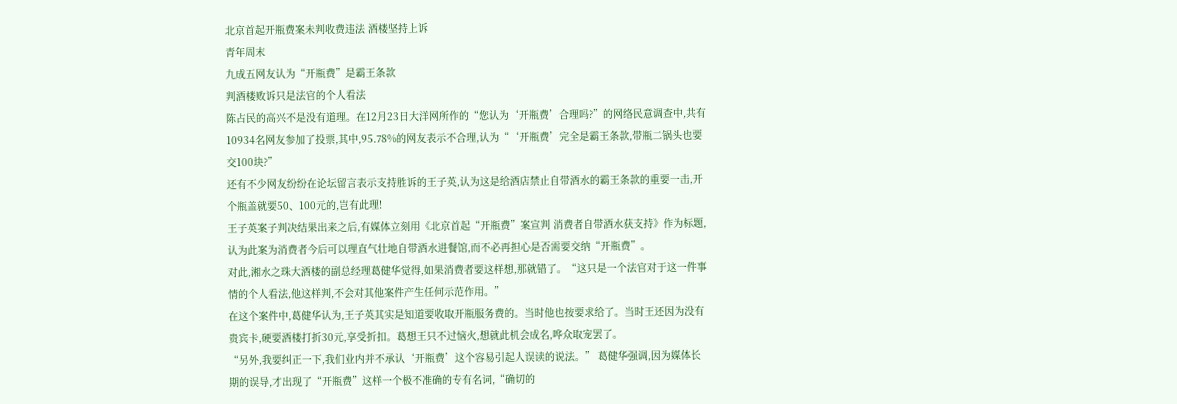北京首起开瓶费案未判收费违法 酒楼坚持上诉
青年周末
九成五网友认为“开瓶费”是霸王条款
判酒楼败诉只是法官的个人看法
陈占民的高兴不是没有道理。在12月23日大洋网所作的“您认为‘开瓶费’合理吗?”的网络民意调查中,共有10934名网友参加了投票,其中,95.78%的网友表示不合理,认为“‘开瓶费’完全是霸王条款,带瓶二锅头也要交100块?”
还有不少网友纷纷在论坛留言表示支持胜诉的王子英,认为这是给酒店禁止自带酒水的霸王条款的重要一击,开个瓶盖就要50、100元的,岂有此理!
王子英案子判决结果出来之后,有媒体立刻用《北京首起“开瓶费”案宣判 消费者自带酒水获支持》作为标题,认为此案为消费者今后可以理直气壮地自带酒水进餐馆,而不必再担心是否需要交纳“开瓶费”。
对此,湘水之珠大酒楼的副总经理葛健华觉得,如果消费者要这样想,那就错了。“这只是一个法官对于这一件事情的个人看法,他这样判,不会对其他案件产生任何示范作用。”
在这个案件中,葛健华认为,王子英其实是知道要收取开瓶服务费的。当时他也按要求给了。当时王还因为没有贵宾卡,硬要酒楼打折30元,享受折扣。葛想王只不过恼火,想就此机会成名,哗众取宠罢了。
“另外,我要纠正一下,我们业内并不承认‘开瓶费’这个容易引起人误读的说法。” 葛健华强调,因为媒体长期的误导,才出现了“开瓶费”这样一个极不准确的专有名词,“确切的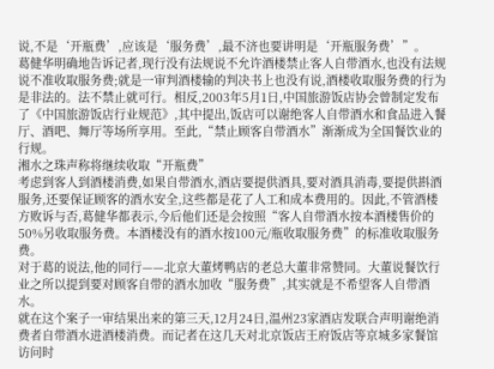说,不是‘开瓶费’,应该是‘服务费’,最不济也要讲明是‘开瓶服务费’”。
葛健华明确地告诉记者,现行没有法规说不允许酒楼禁止客人自带酒水,也没有法规说不准收取服务费;就是一审判酒楼输的判决书上也没有说,酒楼收取服务费的行为是非法的。法不禁止就可行。相反,2003年5月1日,中国旅游饭店协会曾制定发布了《中国旅游饭店行业规范》,其中提出,饭店可以谢绝客人自带酒水和食品进入餐厅、酒吧、舞厅等场所享用。至此,“禁止顾客自带酒水”渐渐成为全国餐饮业的行规。
湘水之珠声称将继续收取“开瓶费”
考虑到客人到酒楼消费,如果自带酒水,酒店要提供酒具,要对酒具消毒,要提供斟酒服务,还要保证顾客的酒水安全,这些都是花了人工和成本费用的。因此,不管酒楼方败诉与否,葛健华都表示,今后他们还是会按照“客人自带酒水按本酒楼售价的50%另收取服务费。本酒楼没有的酒水按100元/瓶收取服务费”的标准收取服务费。
对于葛的说法,他的同行——北京大董烤鸭店的老总大董非常赞同。大董说餐饮行业之所以提到要对顾客自带的酒水加收“服务费”,其实就是不希望客人自带酒水。
就在这个案子一审结果出来的第三天,12月24日,温州23家酒店发联合声明谢绝消费者自带酒水进酒楼消费。而记者在这几天对北京饭店王府饭店等京城多家餐馆访问时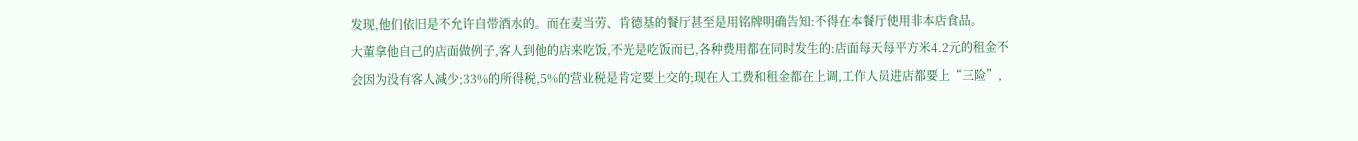发现,他们依旧是不允许自带酒水的。而在麦当劳、肯德基的餐厅甚至是用铭牌明确告知:不得在本餐厅使用非本店食品。
大董拿他自己的店面做例子,客人到他的店来吃饭,不光是吃饭而已,各种费用都在同时发生的:店面每天每平方米4.2元的租金不会因为没有客人减少;33%的所得税,5%的营业税是肯定要上交的;现在人工费和租金都在上调,工作人员进店都要上“三险”,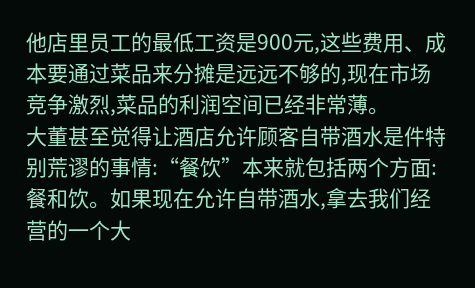他店里员工的最低工资是900元,这些费用、成本要通过菜品来分摊是远远不够的,现在市场竞争激烈,菜品的利润空间已经非常薄。
大董甚至觉得让酒店允许顾客自带酒水是件特别荒谬的事情:“餐饮”本来就包括两个方面:餐和饮。如果现在允许自带酒水,拿去我们经营的一个大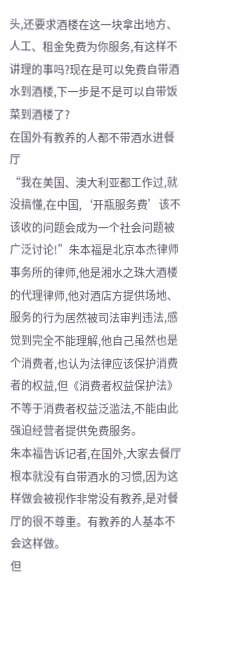头,还要求酒楼在这一块拿出地方、人工、租金免费为你服务,有这样不讲理的事吗?现在是可以免费自带酒水到酒楼,下一步是不是可以自带饭菜到酒楼了?
在国外有教养的人都不带酒水进餐厅
“我在美国、澳大利亚都工作过,就没搞懂,在中国,‘开瓶服务费’该不该收的问题会成为一个社会问题被广泛讨论!”朱本福是北京本杰律师事务所的律师,他是湘水之珠大酒楼的代理律师,他对酒店方提供场地、服务的行为居然被司法审判违法,感觉到完全不能理解,他自己虽然也是个消费者,也认为法律应该保护消费者的权益,但《消费者权益保护法》不等于消费者权益泛滥法,不能由此强迫经营者提供免费服务。
朱本福告诉记者,在国外,大家去餐厅根本就没有自带酒水的习惯,因为这样做会被视作非常没有教养,是对餐厅的很不尊重。有教养的人基本不会这样做。
但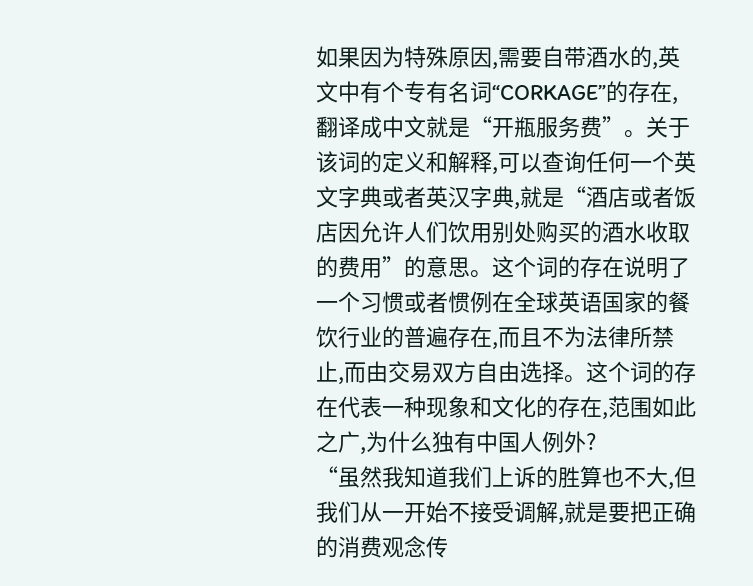如果因为特殊原因,需要自带酒水的,英文中有个专有名词“CORKAGE”的存在,翻译成中文就是“开瓶服务费”。关于该词的定义和解释,可以查询任何一个英文字典或者英汉字典,就是“酒店或者饭店因允许人们饮用别处购买的酒水收取的费用”的意思。这个词的存在说明了一个习惯或者惯例在全球英语国家的餐饮行业的普遍存在,而且不为法律所禁止,而由交易双方自由选择。这个词的存在代表一种现象和文化的存在,范围如此之广,为什么独有中国人例外?
“虽然我知道我们上诉的胜算也不大,但我们从一开始不接受调解,就是要把正确的消费观念传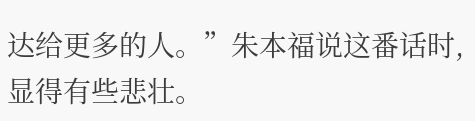达给更多的人。”朱本福说这番话时,显得有些悲壮。